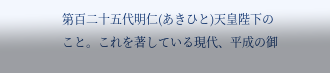第百二十五代明仁(あきひと)天皇陛下のこと。これを著している現代、平成の御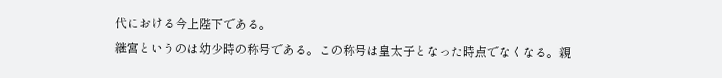代における今上陛下である。
継宮というのは幼少時の称号である。この称号は皇太子となった時点でなくなる。親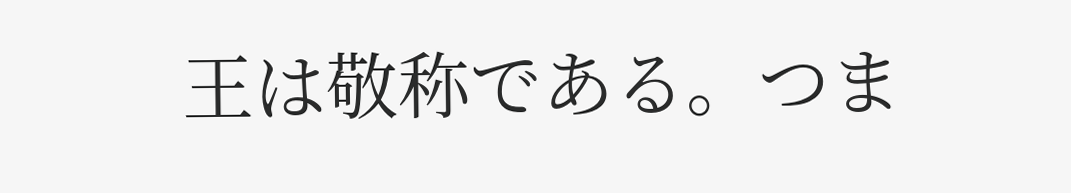王は敬称である。つま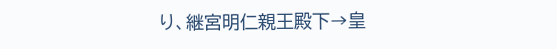り、継宮明仁親王殿下→皇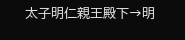太子明仁親王殿下→明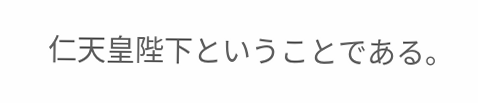仁天皇陛下ということである。